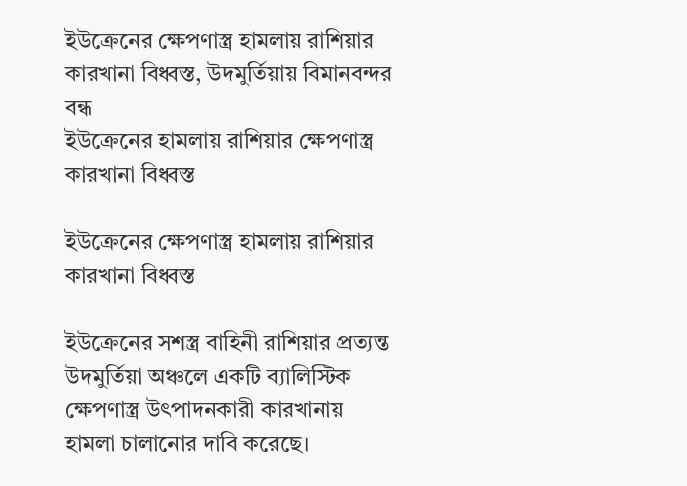ইউক্রেনের ক্ষেপণাস্ত্র হামলায় রাশিয়ার কারখানা বিধ্বস্ত, উদমুর্তিয়ায় বিমানবন্দর বন্ধ
ইউক্রেনের হামলায় রাশিয়ার ক্ষেপণাস্ত্র কারখানা বিধ্বস্ত

ইউক্রেনের ক্ষেপণাস্ত্র হামলায় রাশিয়ার কারখানা বিধ্বস্ত

ইউক্রেনের সশস্ত্র বাহিনী রাশিয়ার প্রত্যন্ত উদমুর্তিয়া অঞ্চলে একটি ব্যালিস্টিক ক্ষেপণাস্ত্র উৎপাদনকারী কারখানায় হামলা চালানোর দাবি করেছে।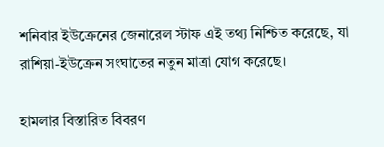শনিবার ইউক্রেনের জেনারেল স্টাফ এই তথ্য নিশ্চিত করেছে, যা রাশিয়া-ইউক্রেন সংঘাতের নতুন মাত্রা যোগ করেছে।

হামলার বিস্তারিত বিবরণ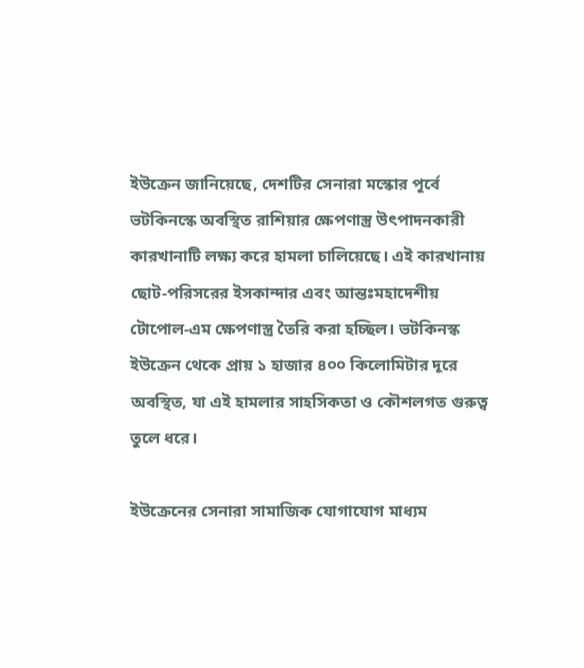ইউক্রেন জানিয়েছে, দেশটির সেনারা মস্কোর পূর্বে ভটকিনস্কে অবস্থিত রাশিয়ার ক্ষেপণাস্ত্র উৎপাদনকারী কারখানাটি লক্ষ্য করে হামলা চালিয়েছে। এই কারখানায় ছোট-পরিসরের ইসকান্দার এবং আন্তঃমহাদেশীয় টোপোল-এম ক্ষেপণাস্ত্র তৈরি করা হচ্ছিল। ভটকিনস্ক ইউক্রেন থেকে প্রায় ১ হাজার ৪০০ কিলোমিটার দূরে অবস্থিত, যা এই হামলার সাহসিকতা ও কৌশলগত গুরুত্ব তুলে ধরে।

ইউক্রেনের সেনারা সামাজিক যোগাযোগ মাধ্যম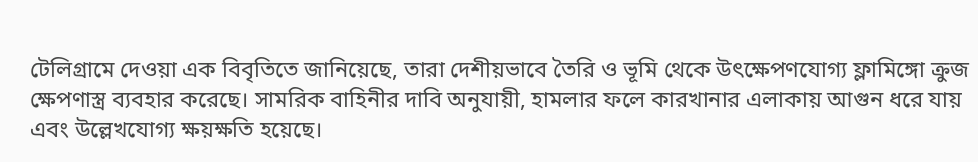টেলিগ্রামে দেওয়া এক বিবৃতিতে জানিয়েছে, তারা দেশীয়ভাবে তৈরি ও ভূমি থেকে উৎক্ষেপণযোগ্য ফ্লামিঙ্গো ক্রুজ ক্ষেপণাস্ত্র ব্যবহার করেছে। সামরিক বাহিনীর দাবি অনুযায়ী, হামলার ফলে কারখানার এলাকায় আগুন ধরে যায় এবং উল্লেখযোগ্য ক্ষয়ক্ষতি হয়েছে।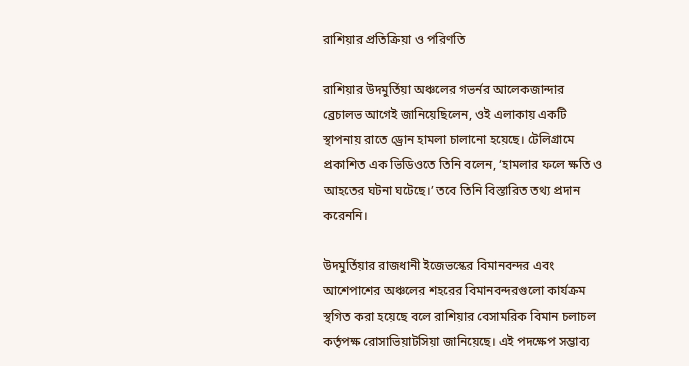রাশিয়ার প্রতিক্রিয়া ও পরিণতি

রাশিয়ার উদমুর্তিয়া অঞ্চলের গভর্নর আলেকজান্দার ব্রেচালভ আগেই জানিয়েছিলেন, ওই এলাকায় একটি স্থাপনায় রাতে ড্রোন হামলা চালানো হয়েছে। টেলিগ্রামে প্রকাশিত এক ভিডিওতে তিনি বলেন, ‘হামলার ফলে ক্ষতি ও আহতের ঘটনা ঘটেছে।’ তবে তিনি বিস্তারিত তথ্য প্রদান করেননি।

উদমুর্তিয়ার রাজধানী ইজেভস্কের বিমানবন্দর এবং আশেপাশের অঞ্চলের শহরের বিমানবন্দরগুলো কার্যক্রম স্থগিত করা হয়েছে বলে রাশিয়ার বেসামরিক বিমান চলাচল কর্তৃপক্ষ রোসাভিয়াটসিয়া জানিয়েছে। এই পদক্ষেপ সম্ভাব্য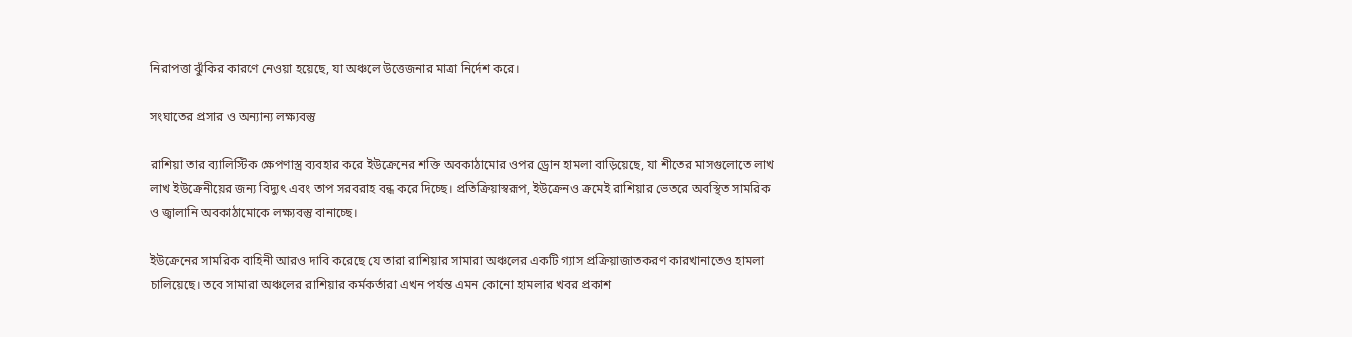নিরাপত্তা ঝুঁকির কারণে নেওয়া হয়েছে, যা অঞ্চলে উত্তেজনার মাত্রা নির্দেশ করে।

সংঘাতের প্রসার ও অন্যান্য লক্ষ্যবস্তু

রাশিয়া তার ব্যালিস্টিক ক্ষেপণাস্ত্র ব্যবহার করে ইউক্রেনের শক্তি অবকাঠামোর ওপর ড্রোন হামলা বাড়িয়েছে, যা শীতের মাসগুলোতে লাখ লাখ ইউক্রেনীয়ের জন্য বিদ্যুৎ এবং তাপ সরবরাহ বন্ধ করে দিচ্ছে। প্রতিক্রিয়াস্বরূপ, ইউক্রেনও ক্রমেই রাশিয়ার ভেতরে অবস্থিত সামরিক ও জ্বালানি অবকাঠামোকে লক্ষ্যবস্তু বানাচ্ছে।

ইউক্রেনের সামরিক বাহিনী আরও দাবি করেছে যে তারা রাশিয়ার সামারা অঞ্চলের একটি গ্যাস প্রক্রিয়াজাতকরণ কারখানাতেও হামলা চালিয়েছে। তবে সামারা অঞ্চলের রাশিয়ার কর্মকর্তারা এখন পর্যন্ত এমন কোনো হামলার খবর প্রকাশ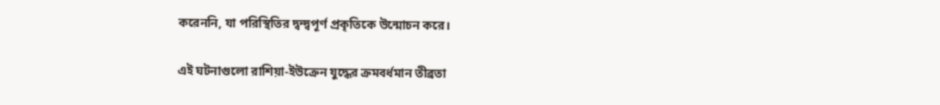করেননি, যা পরিস্থিতির দ্বন্দ্বপূর্ণ প্রকৃতিকে উন্মোচন করে।

এই ঘটনাগুলো রাশিয়া-ইউক্রেন যুদ্ধের ক্রমবর্ধমান তীব্রতা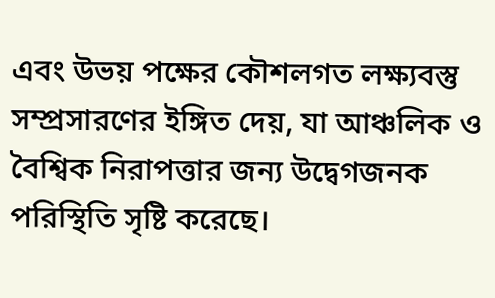এবং উভয় পক্ষের কৌশলগত লক্ষ্যবস্তু সম্প্রসারণের ইঙ্গিত দেয়, যা আঞ্চলিক ও বৈশ্বিক নিরাপত্তার জন্য উদ্বেগজনক পরিস্থিতি সৃষ্টি করেছে।